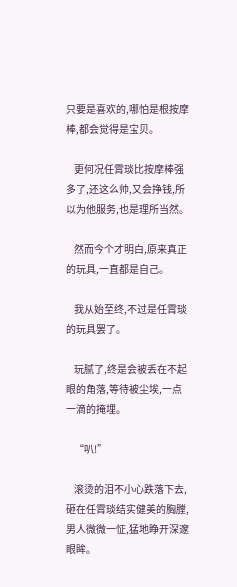只要是喜欢的,哪怕是根按摩棒,都会觉得是宝贝。

    更何况任霄琰比按摩棒强多了,还这么帅,又会挣钱,所以为他服务,也是理所当然。

    然而今个才明白,原来真正的玩具,一直都是自己。

    我从始至终,不过是任霄琰的玩具罢了。

    玩腻了,终是会被丢在不起眼的角落,等待被尘埃,一点一滴的掩埋。

    “叭!”

    滚烫的泪不小心跌落下去,砸在任霄琰结实健美的胸膛,男人微微一怔,猛地睁开深邃眼眸。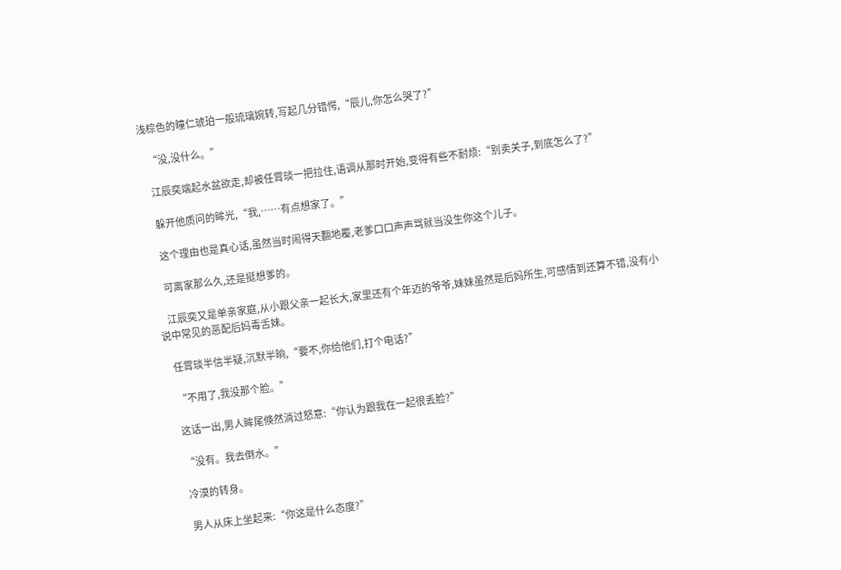浅棕色的瞳仁琥珀一般琉璃婉转,写起几分错愕,“辰儿,你怎么哭了?”

    “没,没什么。”

    江辰奕端起水盆欲走,却被任霄琰一把拉住,语调从那时开始,变得有些不耐烦:“别卖关子,到底怎么了?”

    躲开他质问的眸光,“我,……有点想家了。”

    这个理由也是真心话,虽然当时闹得天翻地覆,老爹口口声声骂就当没生你这个儿子。

    可离家那么久,还是挺想爹的。

    江辰奕又是单亲家庭,从小跟父亲一起长大,家里还有个年迈的爷爷,妹妹虽然是后妈所生,可感情到还算不错,没有小说中常见的恶配后妈毒舌妹。

    任霄琰半信半疑,沉默半晌,“要不,你给他们,打个电话?”

    “不用了,我没那个脸。”

    这话一出,男人眸尾倏然淌过怒意:“你认为跟我在一起很丢脸?”

    “没有。我去倒水。”

    冷漠的转身。

    男人从床上坐起来:“你这是什么态度?”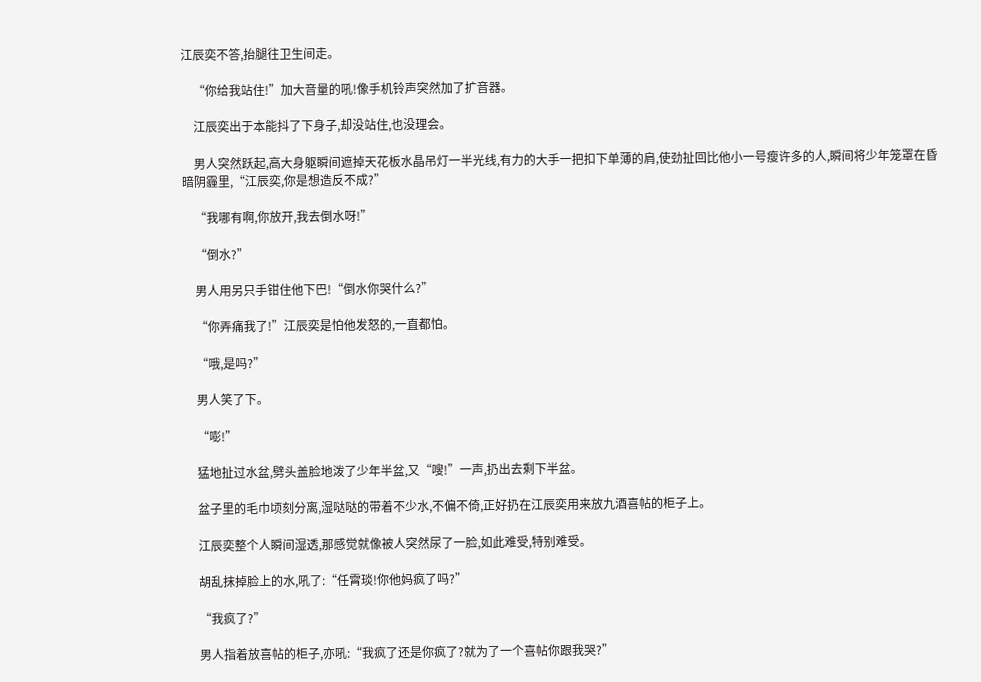江辰奕不答,抬腿往卫生间走。

    “你给我站住!”加大音量的吼!像手机铃声突然加了扩音器。

    江辰奕出于本能抖了下身子,却没站住,也没理会。

    男人突然跃起,高大身躯瞬间遮掉天花板水晶吊灯一半光线,有力的大手一把扣下单薄的肩,使劲扯回比他小一号瘦许多的人,瞬间将少年笼罩在昏暗阴霾里,“江辰奕,你是想造反不成?”

    “我哪有啊,你放开,我去倒水呀!”

    “倒水?”

    男人用另只手钳住他下巴!“倒水你哭什么?”

    “你弄痛我了!”江辰奕是怕他发怒的,一直都怕。

    “哦,是吗?”

    男人笑了下。

    “嘭!”

    猛地扯过水盆,劈头盖脸地泼了少年半盆,又“嗖!”一声,扔出去剩下半盆。

    盆子里的毛巾顷刻分离,湿哒哒的带着不少水,不偏不倚,正好扔在江辰奕用来放九酒喜帖的柜子上。

    江辰奕整个人瞬间湿透,那感觉就像被人突然尿了一脸,如此难受,特别难受。

    胡乱抹掉脸上的水,吼了:“任霄琰!你他妈疯了吗?”

    “我疯了?”

    男人指着放喜帖的柜子,亦吼:“我疯了还是你疯了?就为了一个喜帖你跟我哭?”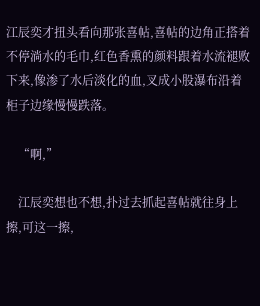江辰奕才扭头看向那张喜帖,喜帖的边角正搭着不停淌水的毛巾,红色香熏的颜料跟着水流褪败下来,像渗了水后淡化的血,叉成小股瀑布沿着柜子边缘慢慢跌落。

    “啊,”

    江辰奕想也不想,扑过去抓起喜帖就往身上擦,可这一擦,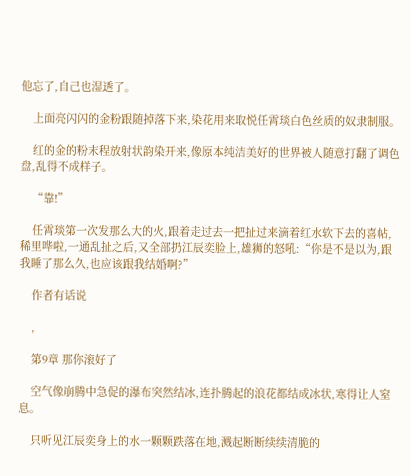他忘了,自己也湿透了。

    上面亮闪闪的金粉跟随掉落下来,染花用来取悦任霄琰白色丝质的奴隶制服。

    红的金的粉末程放射状韵染开来,像原本纯洁美好的世界被人随意打翻了调色盘,乱得不成样子。

    “靠!”

    任霄琰第一次发那么大的火,跟着走过去一把扯过来滴着红水软下去的喜帖,稀里哗啦,一通乱扯之后,又全部扔江辰奕脸上,雄狮的怒吼:“你是不是以为,跟我睡了那么久,也应该跟我结婚啊?”

    作者有话说

    ,

    第9章 那你滚好了

    空气像崩腾中急促的瀑布突然结冰,连扑腾起的浪花都结成冰状,寒得让人窒息。

    只听见江辰奕身上的水一颗颗跌落在地,溅起断断续续清脆的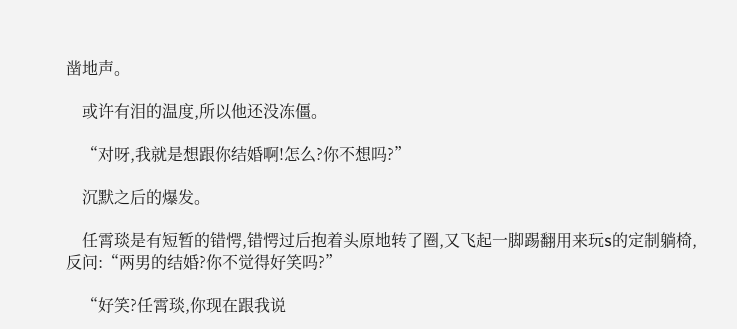凿地声。

    或许有泪的温度,所以他还没冻僵。

    “对呀,我就是想跟你结婚啊!怎么?你不想吗?”

    沉默之后的爆发。

    任霄琰是有短暂的错愕,错愕过后抱着头原地转了圈,又飞起一脚踢翻用来玩s的定制躺椅,反问:“两男的结婚?你不觉得好笑吗?”

    “好笑?任霄琰,你现在跟我说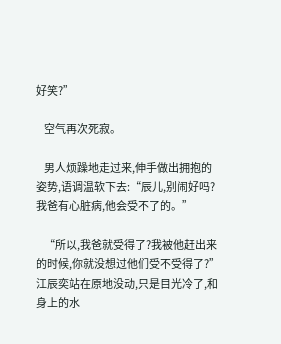好笑?”

    空气再次死寂。

    男人烦躁地走过来,伸手做出拥抱的姿势,语调温软下去:“辰儿,别闹好吗?我爸有心脏病,他会受不了的。”

    “所以,我爸就受得了?我被他赶出来的时候,你就没想过他们受不受得了?”江辰奕站在原地没动,只是目光冷了,和身上的水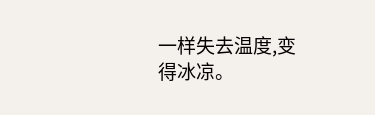一样失去温度,变得冰凉。